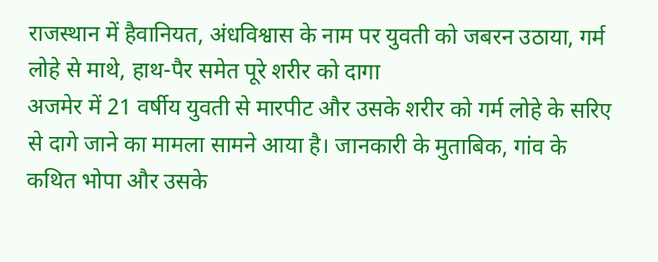राजस्थान में हैवानियत, अंधविश्वास के नाम पर युवती को जबरन उठाया, गर्म लोहे से माथे, हाथ-पैर समेत पूरे शरीर को दागा
अजमेर में 21 वर्षीय युवती से मारपीट और उसके शरीर को गर्म लोहे के सरिए से दागे जाने का मामला सामने आया है। जानकारी के मुताबिक, गांव के कथित भोपा और उसके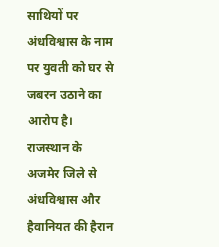साथियों पर अंधविश्वास के नाम पर युवती को घर से जबरन उठाने का आरोप है।
राजस्थान के अजमेर जिले से अंधविश्वास और हैवानियत की हैरान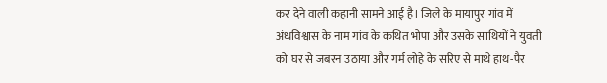कर देने वाली कहानी सामने आई है। जिले के मायापुर गांव में अंधविश्वास के नाम गांव के कथित भोपा और उसके साथियों ने युवती को घर से जबरन उठाया और गर्म लोहे के सरिए से माथे हाथ-पैर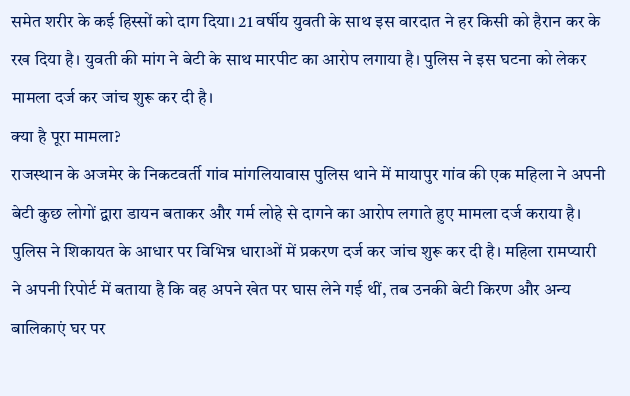समेत शरीर के कई हिस्सों को दाग दिया। 21 वर्षीय युवती के साथ इस वारदात ने हर किसी को हैरान कर के रख दिया है। युवती की मांग ने बेटी के साथ मारपीट का आरोप लगाया है। पुलिस ने इस घटना को लेकर मामला दर्ज कर जांच शुरू कर दी है।
क्या है पूरा मामला?
राजस्थान के अजमेर के निकटवर्ती गांव मांगलियावास पुलिस थाने में मायापुर गांव की एक महिला ने अपनी बेटी कुछ लोगों द्वारा डायन बताकर और गर्म लोहे से दागने का आरोप लगाते हुए मामला दर्ज कराया है। पुलिस ने शिकायत के आधार पर विभिन्न धाराओं में प्रकरण दर्ज कर जांच शुरू कर दी है। महिला रामप्यारी ने अपनी रिपोर्ट में बताया है कि वह अपने खेत पर घास लेने गई थीं, तब उनकी बेटी किरण और अन्य बालिकाएं घर पर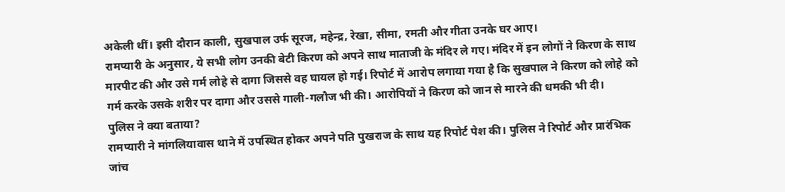अकेली थीं। इसी दौरान काली, सुखपाल उर्फ सूरज, महेन्द्र, रेखा, सीमा, रमती और गीता उनके घर आए।
रामप्यारी के अनुसार, ये सभी लोग उनकी बेटी किरण को अपने साथ माताजी के मंदिर ले गए। मंदिर में इन लोगों ने किरण के साथ मारपीट की और उसे गर्म लोहे से दागा जिससे वह घायल हो गई। रिपोर्ट में आरोप लगाया गया है कि सुखपाल ने किरण को लोहे को गर्म करके उसके शरीर पर दागा और उससे गाली-गलौज भी की। आरोपियों ने किरण को जान से मारने की धमकी भी दी।
पुलिस ने क्या बताया?
रामप्यारी ने मांगलियावास थाने में उपस्थित होकर अपने पति पुखराज के साथ यह रिपोर्ट पेश की। पुलिस ने रिपोर्ट और प्रारंभिक जांच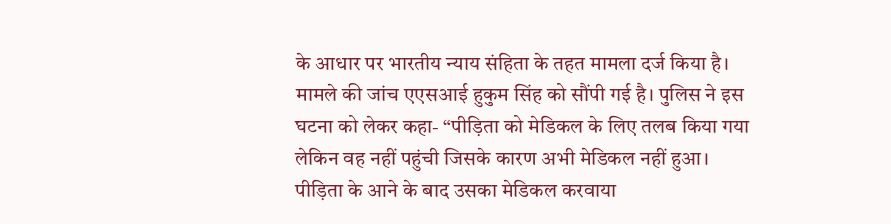के आधार पर भारतीय न्याय संहिता के तहत मामला दर्ज किया है। मामले की जांच एएसआई हुकुम सिंह को सौंपी गई है। पुलिस ने इस घटना को लेकर कहा- “पीड़िता को मेडिकल के लिए तलब किया गया लेकिन वह नहीं पहुंची जिसके कारण अभी मेडिकल नहीं हुआ। पीड़िता के आने के बाद उसका मेडिकल करवाया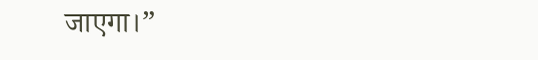जाएगा।”